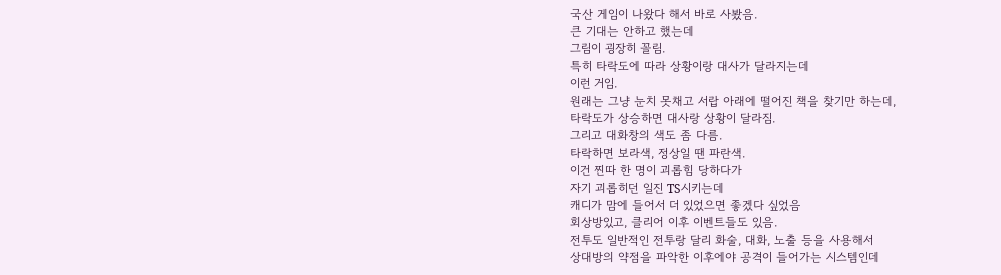국산 게임이 나왔다 해서 바로 사봤음.
큰 기대는 안하고 했는데
그림이 굉장히 꼴림.
특히 타락도에 따라 상황이랑 대사가 달라지는데
이런 거임.
원래는 그냥 눈치 못채고 서랍 아래에 떨어진 책을 찾기만 하는데,
타락도가 상승하면 대사랑 상황이 달라짐.
그리고 대화창의 색도 좀 다름.
타락하면 보라색, 정상일 땐 파란색.
이건 찐따 한 명이 괴롭힘 당하다가
자기 괴롭히던 일진 TS시키는데
캐디가 맘에 들어서 더 있었으면 좋겠다 싶었음
회상방있고, 클리어 이후 이벤트들도 있음.
전투도 일반적인 전투랑 달리 화술, 대화, 노출 등을 사용해서
상대방의 약점을 파악한 이후에야 공격이 들어가는 시스템인데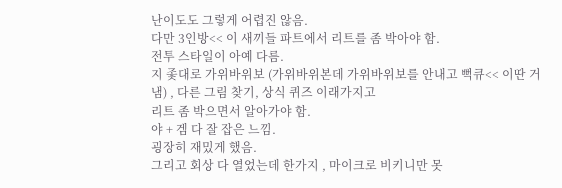난이도도 그렇게 어렵진 않음.
다만 3인방<< 이 새끼들 파트에서 리트를 좀 박아야 함.
전투 스타일이 아예 다름.
지 좇대로 가위바위보 (가위바위본데 가위바위보를 안내고 뻑큐<< 이딴 거 냄) , 다른 그림 찾기, 상식 퀴즈 이래가지고
리트 좀 박으면서 알아가야 함.
야 + 겜 다 잘 잡은 느낌.
굉장히 재밌게 했음.
그리고 회상 다 열었는데 한가지 , 마이크로 비키니만 못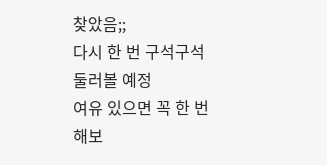찾았음;;
다시 한 번 구석구석 둘러볼 예정
여유 있으면 꼭 한 번 해보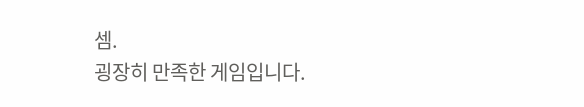셈.
굉장히 만족한 게임입니다.